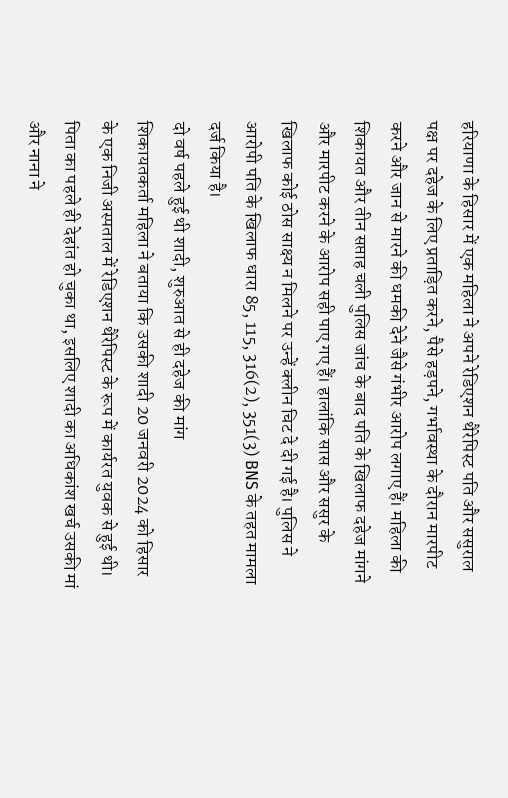हरियाणा के हिसार में एक महिला ने अपने रेडिएशन थैरेपिस्ट पति और ससुराल पक्ष पर दहेज के लिए प्रताड़ित करने, पैसे हड़पने, गर्भावस्था के दौरान मारपीट करने और जान से मारने की धमकी देने जैसे गंभीर आरोप लगाए हैं। महिला की शिकायत और तीन सप्ताह चली पुलिस जांच के बाद पति के खिलाफ दहेज मांगने और मारपीट करने के आरोप सही पाए गए हैं। हालांकि सास और ससुर के खिलाफ कोई ठोस साक्ष्य न मिलने पर उन्हें क्लीन चिट दे दी गई है। पुलिस ने आरोपी पति के खिलाफ धारा 85, 115, 316(2), 351(3) BNS के तहत मामला दर्ज किया है।
दो वर्ष पहले हुई थी शादी, शुरुआत से ही दहेज की मांग
शिकायतकर्ता महिला ने बताया कि उसकी शादी 20 जनवरी 2024 को हिसार के एक निजी अस्पताल में रेडिएशन थैरेपिस्ट के रूप में कार्यरत युवक से हुई थी। पिता का पहले ही देहांत हो चुका था, इसलिए शादी का अधिकांश खर्च उसकी मां और नाना ने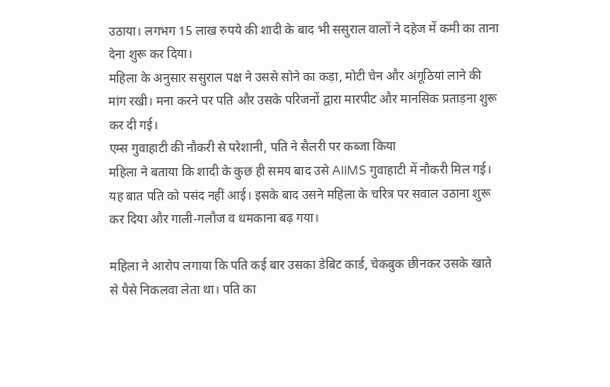उठाया। लगभग 15 लाख रुपये की शादी के बाद भी ससुराल वालों ने दहेज में कमी का ताना देना शुरू कर दिया।
महिला के अनुसार ससुराल पक्ष ने उससे सोने का कड़ा, मोटी चेन और अंगूठियां लाने की मांग रखी। मना करने पर पति और उसके परिजनों द्वारा मारपीट और मानसिक प्रताड़ना शुरू कर दी गई।
एम्स गुवाहाटी की नौकरी से परेशानी, पति ने सैलरी पर कब्जा किया
महिला ने बताया कि शादी के कुछ ही समय बाद उसे AIIMS गुवाहाटी में नौकरी मिल गई। यह बात पति को पसंद नहीं आई। इसके बाद उसने महिला के चरित्र पर सवाल उठाना शुरू कर दिया और गाली-गलौज व धमकाना बढ़ गया।

महिला ने आरोप लगाया कि पति कई बार उसका डेबिट कार्ड, चेकबुक छीनकर उसके खाते से पैसे निकलवा लेता था। पति का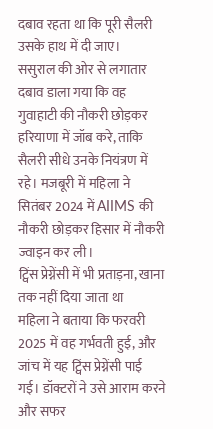दबाव रहता था कि पूरी सैलरी उसके हाथ में दी जाए।
ससुराल की ओर से लगातार दबाव डाला गया कि वह गुवाहाटी की नौकरी छोड़कर हरियाणा में जॉब करे, ताकि सैलरी सीधे उनके नियंत्रण में रहे। मजबूरी में महिला ने सितंबर 2024 में AIIMS की नौकरी छोड़कर हिसार में नौकरी ज्वाइन कर ली।
ट्विंस प्रेग्नेंसी में भी प्रताड़ना, खाना तक नहीं दिया जाता था
महिला ने बताया कि फरवरी 2025 में वह गर्भवती हुई, और जांच में यह ट्विंस प्रेग्नेंसी पाई गई। डॉक्टरों ने उसे आराम करने और सफर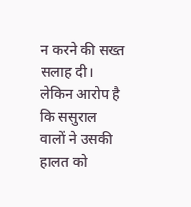न करने की सख्त सलाह दी।
लेकिन आरोप है कि ससुराल वालों ने उसकी हालत को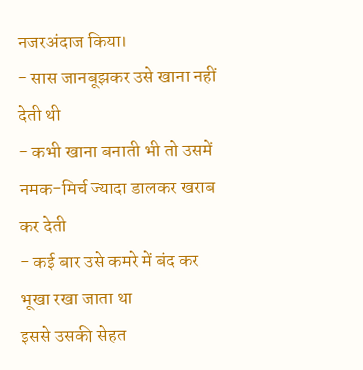नजरअंदाज किया।
- सास जानबूझकर उसे खाना नहीं देती थी
- कभी खाना बनाती भी तो उसमें नमक-मिर्च ज्यादा डालकर खराब कर देती
- कई बार उसे कमरे में बंद कर भूखा रखा जाता था
इससे उसकी सेहत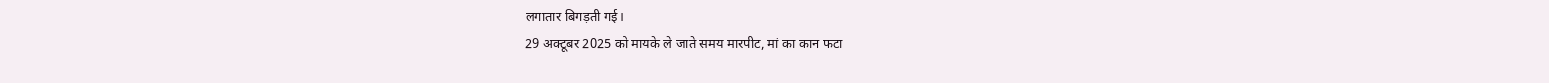लगातार बिगड़ती गई।
29 अक्टूबर 2025 को मायके ले जाते समय मारपीट, मां का कान फटा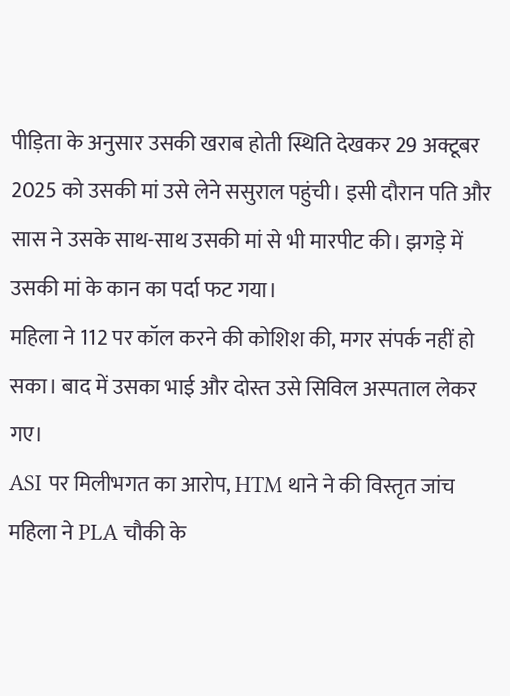पीड़िता के अनुसार उसकी खराब होती स्थिति देखकर 29 अक्टूबर 2025 को उसकी मां उसे लेने ससुराल पहुंची। इसी दौरान पति और सास ने उसके साथ-साथ उसकी मां से भी मारपीट की। झगड़े में उसकी मां के कान का पर्दा फट गया।
महिला ने 112 पर कॉल करने की कोशिश की, मगर संपर्क नहीं हो सका। बाद में उसका भाई और दोस्त उसे सिविल अस्पताल लेकर गए।
ASI पर मिलीभगत का आरोप, HTM थाने ने की विस्तृत जांच
महिला ने PLA चौकी के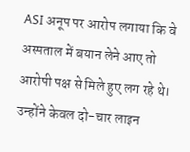ASI अनूप पर आरोप लगाया कि वे अस्पताल में बयान लेने आए तो आरोपी पक्ष से मिले हुए लग रहे थे। उन्होंने केवल दो-चार लाइन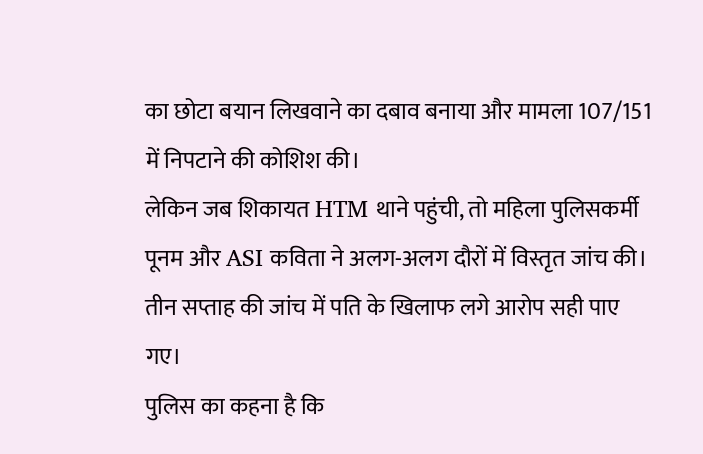का छोटा बयान लिखवाने का दबाव बनाया और मामला 107/151 में निपटाने की कोशिश की।
लेकिन जब शिकायत HTM थाने पहुंची, तो महिला पुलिसकर्मी पूनम और ASI कविता ने अलग-अलग दौरों में विस्तृत जांच की। तीन सप्ताह की जांच में पति के खिलाफ लगे आरोप सही पाए गए।
पुलिस का कहना है कि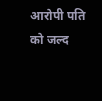आरोपी पति को जल्द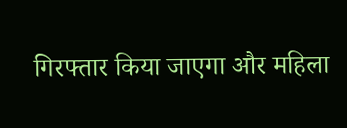गिरफ्तार किया जाएगा और महिला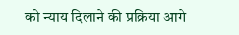को न्याय दिलाने की प्रक्रिया आगे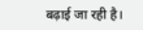बढ़ाई जा रही है।